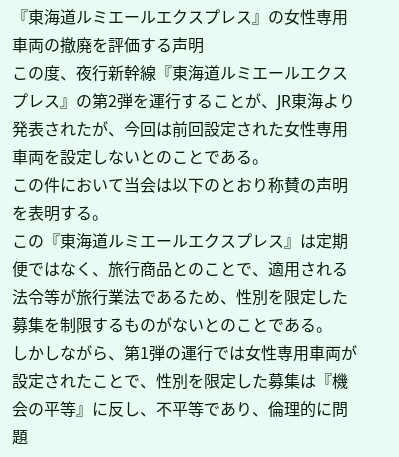『東海道ルミエールエクスプレス』の女性専用車両の撤廃を評価する声明
この度、夜行新幹線『東海道ルミエールエクスプレス』の第2弾を運行することが、JR東海より発表されたが、今回は前回設定された女性専用車両を設定しないとのことである。
この件において当会は以下のとおり称賛の声明を表明する。
この『東海道ルミエールエクスプレス』は定期便ではなく、旅行商品とのことで、適用される法令等が旅行業法であるため、性別を限定した募集を制限するものがないとのことである。
しかしながら、第1弾の運行では女性専用車両が設定されたことで、性別を限定した募集は『機会の平等』に反し、不平等であり、倫理的に問題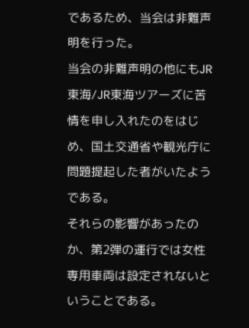であるため、当会は非難声明を行った。
当会の非難声明の他にもJR東海/JR東海ツアーズに苦情を申し入れたのをはじめ、国土交通省や観光庁に問題提起した者がいたようである。
それらの影響があったのか、第2弾の運行では女性専用車両は設定されないということである。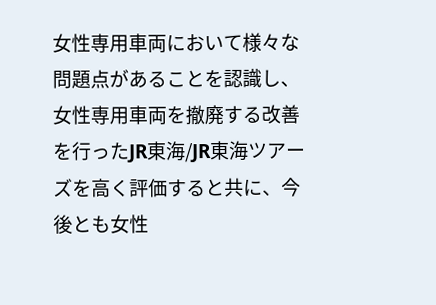女性専用車両において様々な問題点があることを認識し、女性専用車両を撤廃する改善を行ったJR東海/JR東海ツアーズを高く評価すると共に、今後とも女性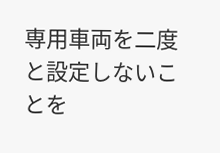専用車両を二度と設定しないことを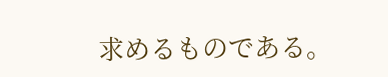求めるものである。